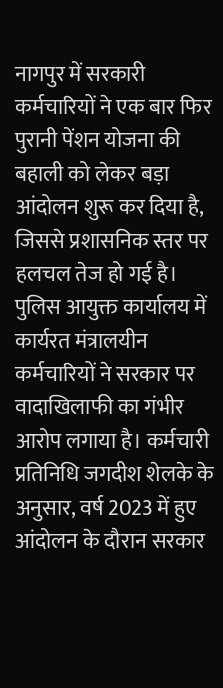नागपुर में सरकारी कर्मचारियों ने एक बार फिर पुरानी पेंशन योजना की बहाली को लेकर बड़ा आंदोलन शुरू कर दिया है, जिससे प्रशासनिक स्तर पर हलचल तेज हो गई है। पुलिस आयुक्त कार्यालय में कार्यरत मंत्रालयीन कर्मचारियों ने सरकार पर वादाखिलाफी का गंभीर आरोप लगाया है। कर्मचारी प्रतिनिधि जगदीश शेलके के अनुसार, वर्ष 2023 में हुए आंदोलन के दौरान सरकार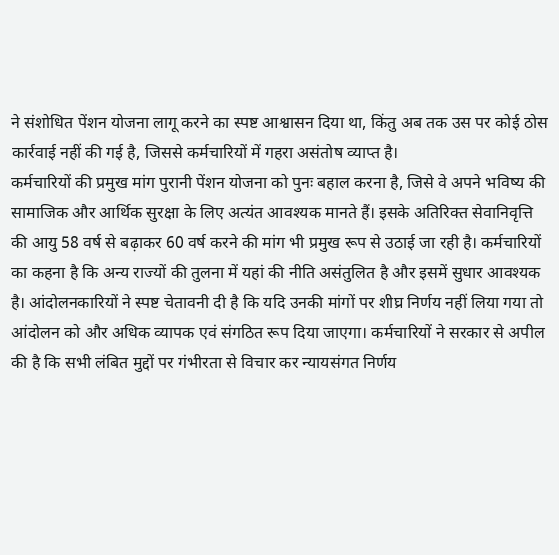ने संशोधित पेंशन योजना लागू करने का स्पष्ट आश्वासन दिया था, किंतु अब तक उस पर कोई ठोस कार्रवाई नहीं की गई है, जिससे कर्मचारियों में गहरा असंतोष व्याप्त है।
कर्मचारियों की प्रमुख मांग पुरानी पेंशन योजना को पुनः बहाल करना है, जिसे वे अपने भविष्य की सामाजिक और आर्थिक सुरक्षा के लिए अत्यंत आवश्यक मानते हैं। इसके अतिरिक्त सेवानिवृत्ति की आयु 58 वर्ष से बढ़ाकर 60 वर्ष करने की मांग भी प्रमुख रूप से उठाई जा रही है। कर्मचारियों का कहना है कि अन्य राज्यों की तुलना में यहां की नीति असंतुलित है और इसमें सुधार आवश्यक है। आंदोलनकारियों ने स्पष्ट चेतावनी दी है कि यदि उनकी मांगों पर शीघ्र निर्णय नहीं लिया गया तो आंदोलन को और अधिक व्यापक एवं संगठित रूप दिया जाएगा। कर्मचारियों ने सरकार से अपील की है कि सभी लंबित मुद्दों पर गंभीरता से विचार कर न्यायसंगत निर्णय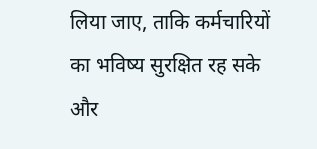लिया जाए, ताकि कर्मचारियों का भविष्य सुरक्षित रह सके और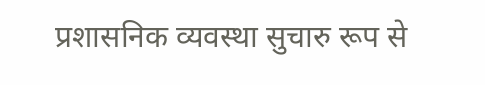प्रशासनिक व्यवस्था सुचारु रूप से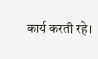कार्य करती रहे।